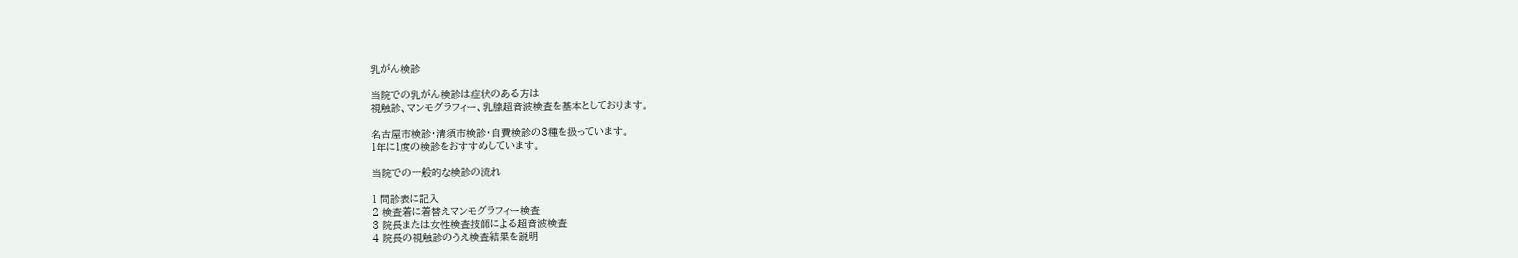乳がん検診

当院での乳がん検診は症状のある方は
視触診、マンモグラフィー、乳腺超音波検査を基本としております。

名古屋市検診・清須市検診・自費検診の3種を扱っています。
1年に1度の検診をおすすめしています。

当院での一般的な検診の流れ

1 問診表に記入
2 検査着に着替えマンモグラフィー検査
3 院長または女性検査技師による超音波検査
4 院長の視触診のうえ検査結果を説明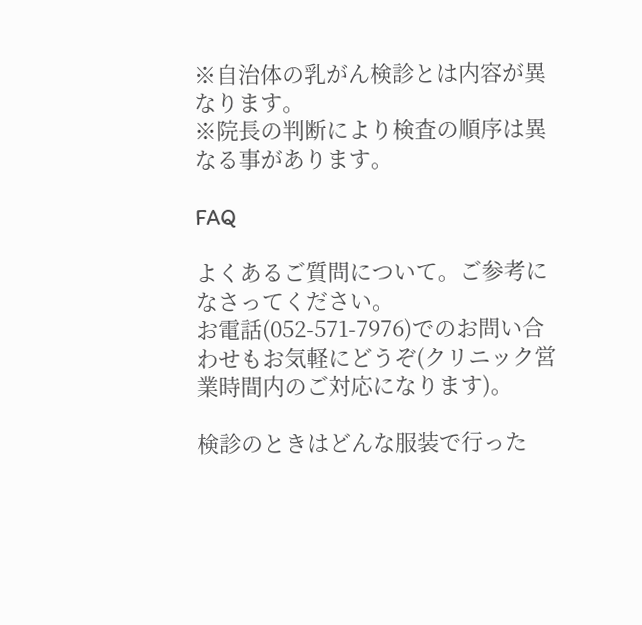※自治体の乳がん検診とは内容が異なります。
※院長の判断により検査の順序は異なる事があります。

FAQ

よくあるご質問について。ご参考になさってください。
お電話(052-571-7976)でのお問い合わせもお気軽にどうぞ(クリニック営業時間内のご対応になります)。

検診のときはどんな服装で行った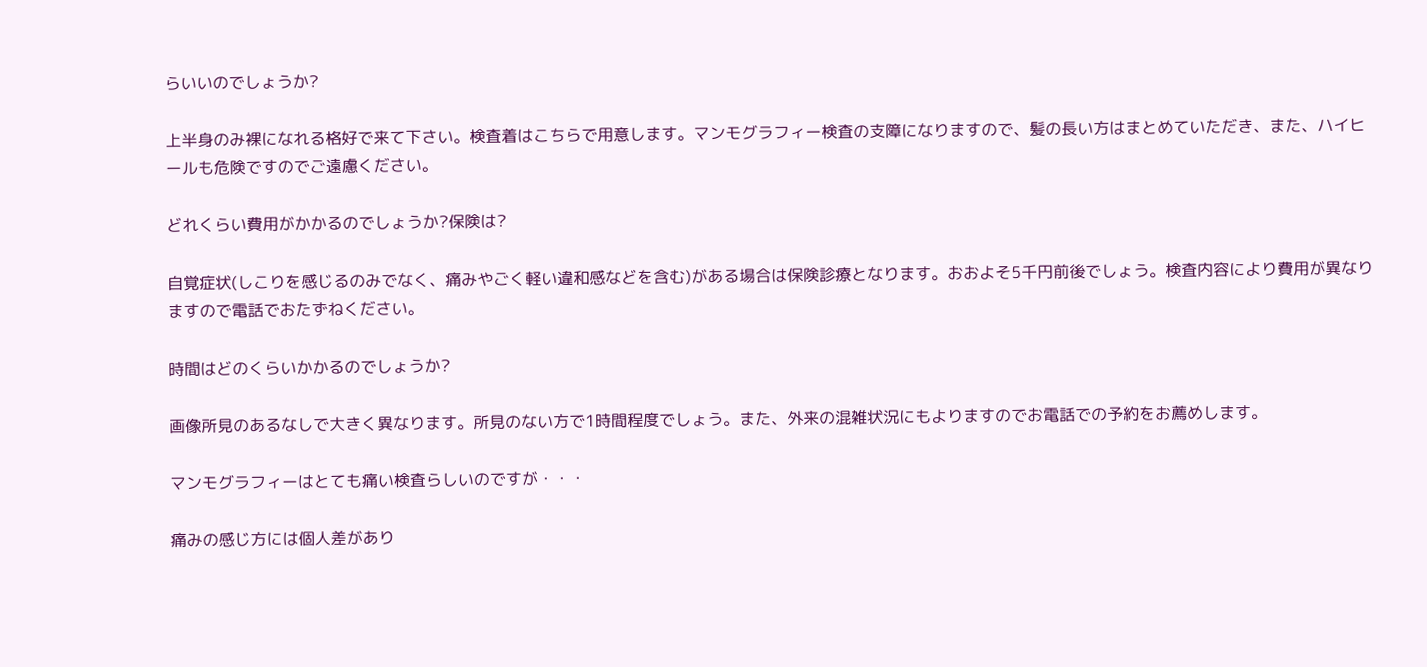らいいのでしょうか?

上半身のみ裸になれる格好で来て下さい。検査着はこちらで用意します。マンモグラフィー検査の支障になりますので、髪の長い方はまとめていただき、また、ハイヒールも危険ですのでご遠慮ください。

どれくらい費用がかかるのでしょうか?保険は?

自覚症状(しこりを感じるのみでなく、痛みやごく軽い違和感などを含む)がある場合は保険診療となります。おおよそ5千円前後でしょう。検査内容により費用が異なりますので電話でおたずねください。

時間はどのくらいかかるのでしょうか?

画像所見のあるなしで大きく異なります。所見のない方で1時間程度でしょう。また、外来の混雑状況にもよりますのでお電話での予約をお薦めします。

マンモグラフィーはとても痛い検査らしいのですが・・・

痛みの感じ方には個人差があり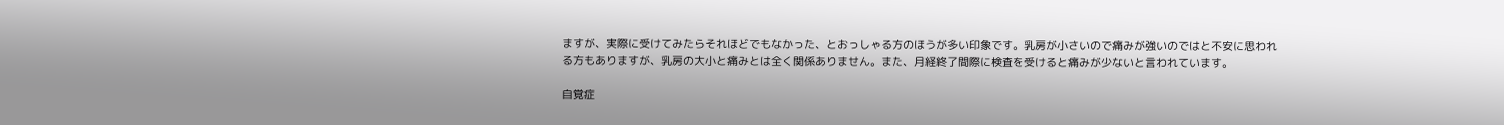ますが、実際に受けてみたらそれほどでもなかった、とおっしゃる方のほうが多い印象です。乳房が小さいので痛みが強いのではと不安に思われる方もありますが、乳房の大小と痛みとは全く関係ありません。また、月経終了間際に検査を受けると痛みが少ないと言われています。

自覚症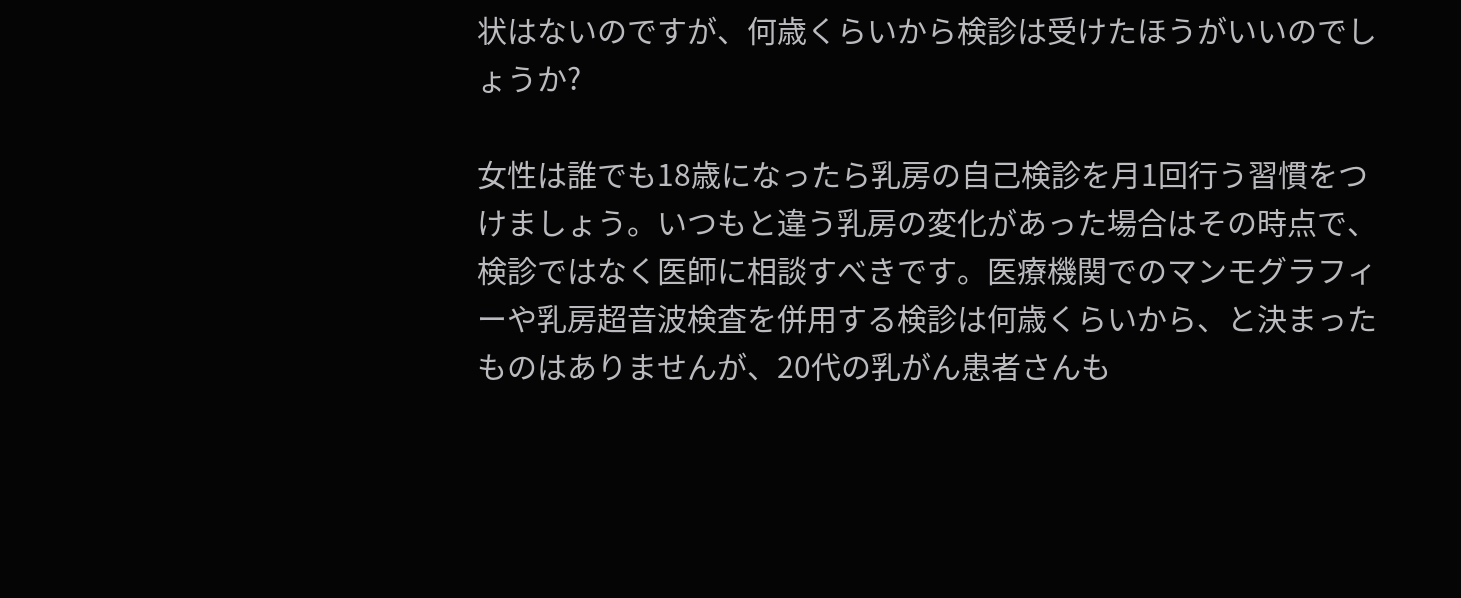状はないのですが、何歳くらいから検診は受けたほうがいいのでしょうか?

女性は誰でも18歳になったら乳房の自己検診を月1回行う習慣をつけましょう。いつもと違う乳房の変化があった場合はその時点で、検診ではなく医師に相談すべきです。医療機関でのマンモグラフィーや乳房超音波検査を併用する検診は何歳くらいから、と決まったものはありませんが、20代の乳がん患者さんも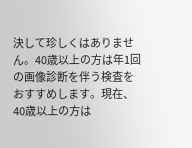決して珍しくはありません。40歳以上の方は年1回の画像診断を伴う検査をおすすめします。現在、40歳以上の方は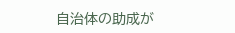自治体の助成が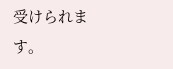受けられます。